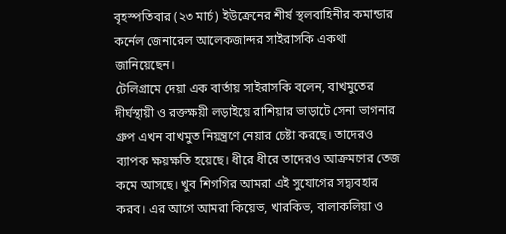বৃহস্পতিবার (২৩ মার্চ) ইউক্রেনের শীর্ষ স্থলবাহিনীর কমান্ডার কর্নেল জেনারেল আলেকজান্দর সাইরাসকি একথা জানিয়েছেন।
টেলিগ্রামে দেয়া এক বার্তায় সাইরাসকি বলেন, বাখমুতের দীর্ঘস্থায়ী ও রক্তক্ষয়ী লড়াইয়ে রাশিয়ার ভাড়াটে সেনা ভাগনার গ্রুপ এখন বাখমুত নিয়ন্ত্রণে নেয়ার চেষ্টা করছে। তাদেরও ব্যাপক ক্ষয়ক্ষতি হয়েছে। ধীরে ধীরে তাদেরও আক্রমণের তেজ কমে আসছে। খুব শিগগির আমরা এই সুযোগের সদ্ব্যবহার করব। এর আগে আমরা কিয়েভ, খারকিভ, বালাকলিয়া ও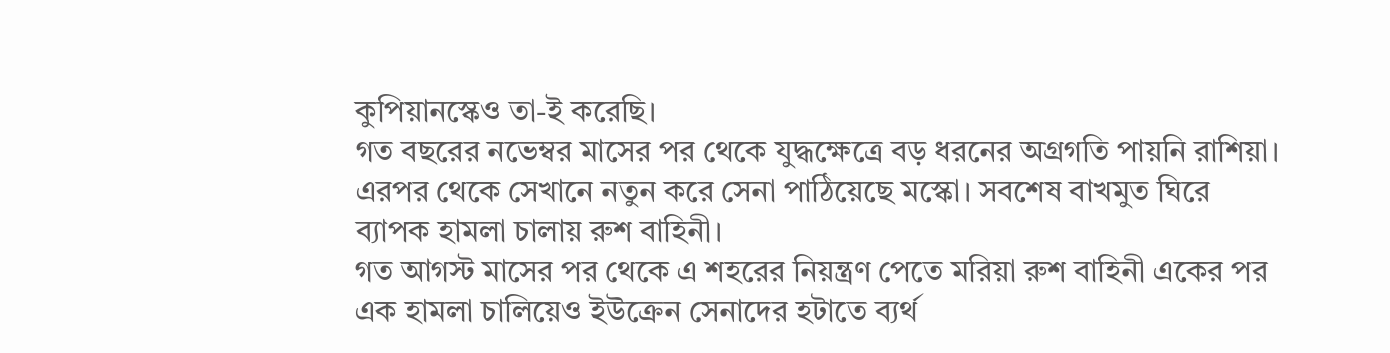কুপিয়ানস্কেও তা-ই করেছি।
গত বছরের নভেম্বর মাসের পর থেকে যুদ্ধক্ষেত্রে বড় ধরনের অগ্রগতি পায়নি রাশিয়া। এরপর থেকে সেখানে নতুন করে সেনা পাঠিয়েছে মস্কো। সবশেষ বাখমুত ঘিরে ব্যাপক হামলা চালায় রুশ বাহিনী।
গত আগস্ট মাসের পর থেকে এ শহরের নিয়ন্ত্রণ পেতে মরিয়া রুশ বাহিনী একের পর এক হামলা চালিয়েও ইউক্রেন সেনাদের হটাতে ব্যর্থ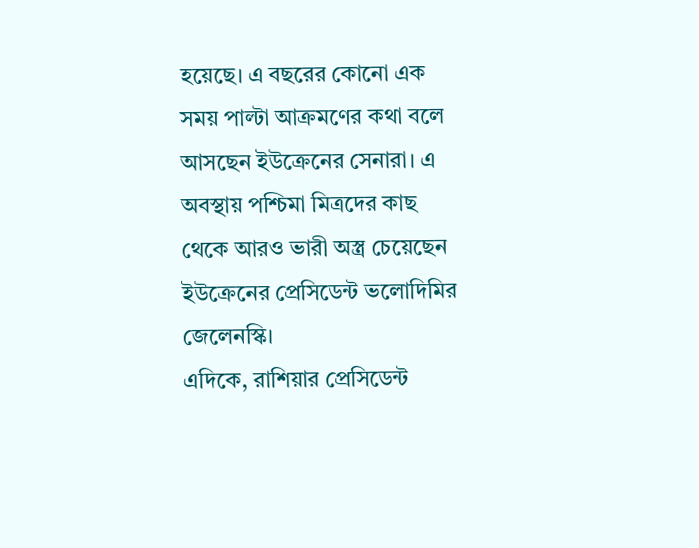হয়েছে। এ বছরের কোনো এক সময় পাল্টা আক্রমণের কথা বলে আসছেন ইউক্রেনের সেনারা। এ অবস্থায় পশ্চিমা মিত্রদের কাছ থেকে আরও ভারী অস্ত্র চেয়েছেন ইউক্রেনের প্রেসিডেন্ট ভলোদিমির জেলেনস্কি।
এদিকে, রাশিয়ার প্রেসিডেন্ট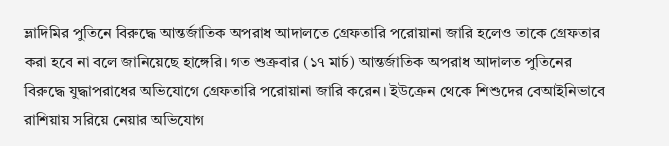ভ্লাদিমির পুতিনে বিরুদ্ধে আন্তর্জাতিক অপরাধ আদালতে গ্রেফতারি পরোয়ানা জারি হলেও তাকে গ্রেফতার করা হবে না বলে জানিয়েছে হাঙ্গেরি। গত শুক্রবার (১৭ মার্চ) আন্তর্জাতিক অপরাধ আদালত পুতিনের বিরুদ্ধে যুদ্ধাপরাধের অভিযোগে গ্রেফতারি পরোয়ানা জারি করেন। ইউক্রেন থেকে শিশুদের বেআইনিভাবে রাশিয়ায় সরিয়ে নেয়ার অভিযোগ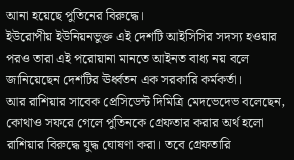আনা হয়েছে পুতিনের বিরুদ্ধে।
ইউরোপীয় ইউনিয়নভুক্ত এই দেশটি আইসিসির সদস্য হওয়ার পরও তারা এই পরোয়ানা মানতে আইনত বাধ্য নয় বলে জানিয়েছেন দেশটির ঊর্ধ্বতন এক সরকারি কর্মকর্তা।
আর রাশিয়ার সাবেক প্রেসিডেন্ট দিমিত্রি মেদভেদেভ বলেছেন, কোথাও সফরে গেলে পুতিনকে গ্রেফতার করার অর্থ হলো রাশিয়ার বিরুদ্ধে যুদ্ধ ঘোষণা করা। তবে গ্রেফতারি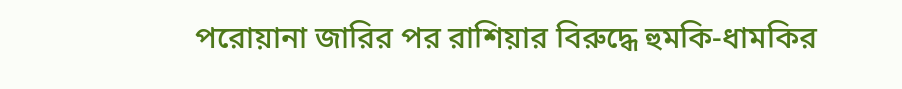পরোয়ানা জারির পর রাশিয়ার বিরুদ্ধে হুমকি-ধামকির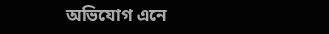অভিযোগ এনে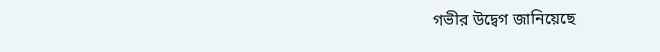গভীর উদ্বেগ জানিয়েছে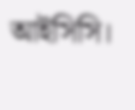আইসিসি।